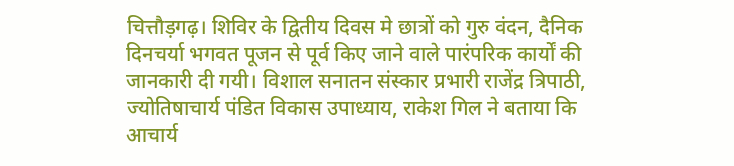चित्तौड़गढ़। शिविर के द्वितीय दिवस मे छात्रों को गुरु वंदन, दैनिक दिनचर्या भगवत पूजन से पूर्व किए जाने वाले पारंपरिक कार्यों की जानकारी दी गयी। विशाल सनातन संस्कार प्रभारी राजेंद्र त्रिपाठी, ज्योतिषाचार्य पंडित विकास उपाध्याय, राकेश गिल ने बताया कि आचार्य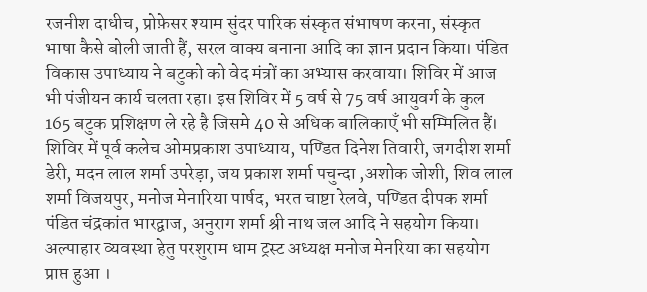रजनीश दाधीच, प्रोफ़ेसर श्याम सुंदर पारिक संस्कृत संभाषण करना, संस्कृत भाषा कैसे बोली जाती हैं, सरल वाक्य बनाना आदि का ज्ञान प्रदान किया। पंडित विकास उपाध्याय ने बटुको को वेद मंत्रों का अभ्यास करवाया। शिविर में आज भी पंजीयन कार्य चलता रहा। इस शिविर में 5 वर्ष से 75 वर्ष आयुवर्ग के कुल 165 बटुक प्रशिक्षण ले रहे है जिसमे 40 से अधिक बालिकाएँ भी सम्मिलित हैं।
शिविर में पूर्व कलेच ओमप्रकाश उपाध्याय, पण्डित दिनेश तिवारी, जगदीश शर्मा डेरी, मदन लाल शर्मा उपरेड़ा, जय प्रकाश शर्मा पचुन्दा ,अशोक जोशी, शिव लाल शर्मा विजयपुर, मनोज मेनारिया पार्षद, भरत चाष्टा रेलवे, पण्डित दीपक शर्मा पंडित चंद्रकांत भारद्वाज, अनुराग शर्मा श्री नाथ जल आदि ने सहयोग किया। अल्पाहार व्यवस्था हेतु परशुराम धाम ट्रस्ट अध्यक्ष मनोज मेनरिया का सहयोग प्राप्त हुआ ।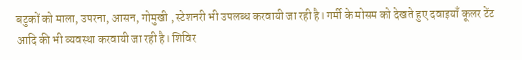बटुकों को माला, उपरना, आसन, गोमुखी , स्टेशनरी भी उपलब्ध करवायी जा रही है। गर्मी के मोसम को देखते हुए दवाइयाँ कूलर टेंट आदि की भी व्यवस्था करवायी जा रही है। शिविर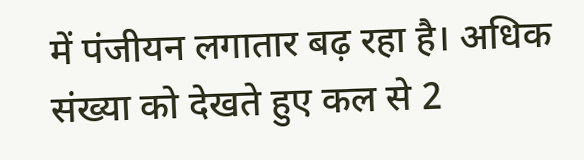में पंजीयन लगातार बढ़ रहा है। अधिक संख्या को देखते हुए कल से 2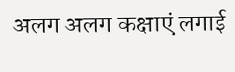अलग अलग कक्षाएं लगाई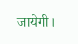जायेगी।